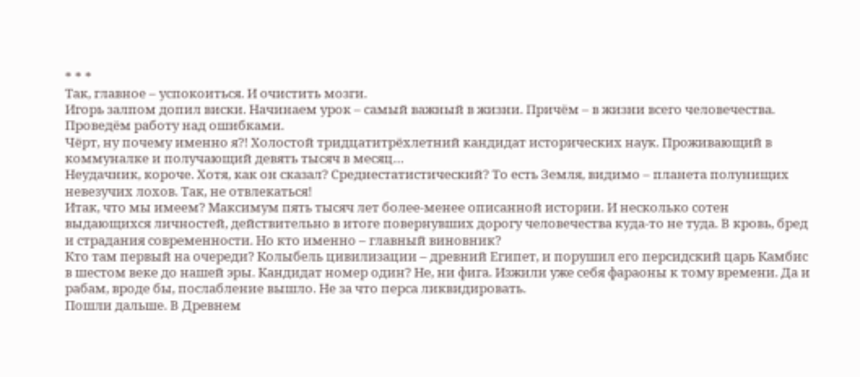* * *
Так, главное – успокоиться. И очистить мозги.
Игорь залпом допил виски. Начинаем урок – самый важный в жизни. Причём – в жизни всего человечества. Проведём работу над ошибками.
Чёрт, ну почему именно я?! Холостой тридцатитрёхлетний кандидат исторических наук. Проживающий в коммуналке и получающий девять тысяч в месяц…
Неудачник, короче. Хотя, как он сказал? Среднестатистический? То есть Земля, видимо – планета полунищих невезучих лохов. Так, не отвлекаться!
Итак, что мы имеем? Максимум пять тысяч лет более-менее описанной истории. И несколько сотен выдающихся личностей, действительно в итоге повернувших дорогу человечества куда-то не туда. В кровь, бред и страдания современности. Но кто именно – главный виновник?
Кто там первый на очереди? Колыбель цивилизации – древний Египет, и порушил его персидский царь Камбис в шестом веке до нашей эры. Кандидат номер один? Не, ни фига. Изжили уже себя фараоны к тому времени. Да и рабам, вроде бы, послабление вышло. Не за что перса ликвидировать.
Пошли дальше. В Древнем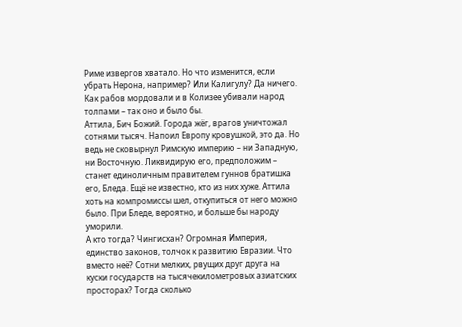Риме извергов хватало. Но что изменится, если убрать Нерона, например? Или Калигулу? Да ничего. Как рабов мордовали и в Колизее убивали народ толпами – так оно и было бы.
Аттила, Бич Божий. Города жёг, врагов уничтожал сотнями тысяч. Напоил Европу кровушкой, это да. Но ведь не сковырнул Римскую империю – ни Западную, ни Восточную. Ликвидирую его, предположим – станет единоличным правителем гуннов братишка его, Бледа. Ещё не известно, кто из них хуже. Аттила хоть на компромиссы шел, откупиться от него можно было. При Бледе, вероятно, и больше бы народу уморили.
А кто тогда? Чингисхан? Огромная Империя, единство законов, толчок к развитию Евразии. Что вместо неё? Сотни мелких, рвущих друг друга на куски государств на тысячекилометровых азиатских просторах? Тогда сколько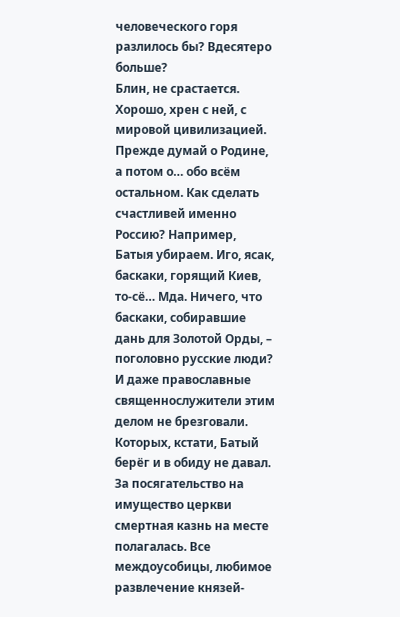человеческого горя разлилось бы? Вдесятеро больше?
Блин, не срастается. Хорошо, хрен с ней, с мировой цивилизацией. Прежде думай о Родине, а потом о… обо всём остальном. Как сделать счастливей именно Россию? Например, Батыя убираем. Иго, ясак, баскаки, горящий Киев, то-сё… Мда. Ничего, что баскаки, собиравшие дань для Золотой Орды, – поголовно русские люди? И даже православные священнослужители этим делом не брезговали. Которых, кстати, Батый берёг и в обиду не давал. За посягательство на имущество церкви смертная казнь на месте полагалась. Все междоусобицы, любимое развлечение князей-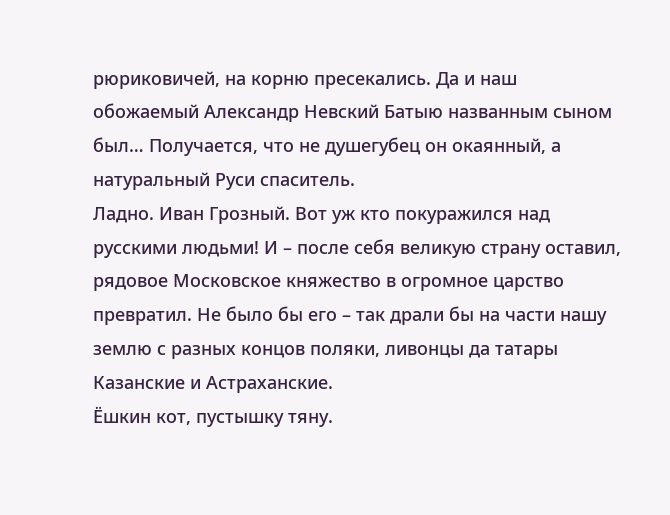рюриковичей, на корню пресекались. Да и наш обожаемый Александр Невский Батыю названным сыном был… Получается, что не душегубец он окаянный, а натуральный Руси спаситель.
Ладно. Иван Грозный. Вот уж кто покуражился над русскими людьми! И – после себя великую страну оставил, рядовое Московское княжество в огромное царство превратил. Не было бы его – так драли бы на части нашу землю с разных концов поляки, ливонцы да татары Казанские и Астраханские.
Ёшкин кот, пустышку тяну.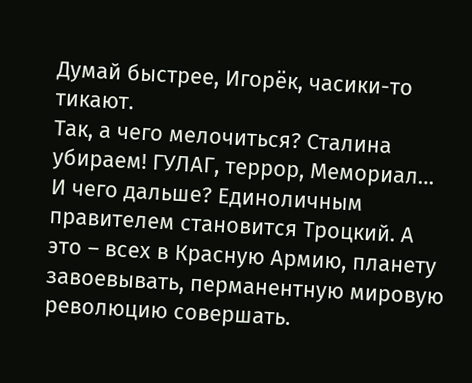Думай быстрее, Игорёк, часики-то тикают.
Так, а чего мелочиться? Сталина убираем! ГУЛАГ, террор, Мемориал… И чего дальше? Единоличным правителем становится Троцкий. А это – всех в Красную Армию, планету завоевывать, перманентную мировую революцию совершать.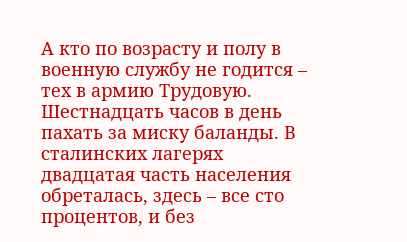А кто по возрасту и полу в военную службу не годится – тех в армию Трудовую. Шестнадцать часов в день пахать за миску баланды. В сталинских лагерях двадцатая часть населения обреталась, здесь – все сто процентов, и без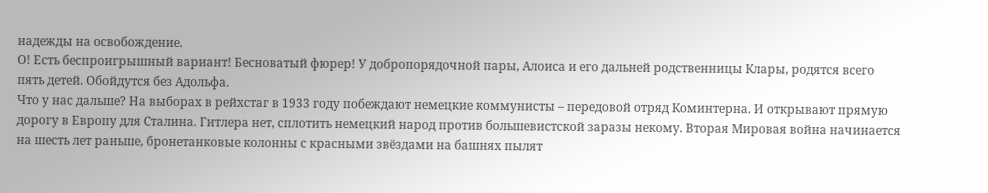надежды на освобождение.
О! Есть беспроигрышный вариант! Бесноватый фюрер! У добропорядочной пары, Алоиса и его дальней родственницы Клары, родятся всего пять детей. Обойдутся без Адольфа.
Что у нас дальше? На выборах в рейхстаг в 1933 году побеждают немецкие коммунисты – передовой отряд Коминтерна. И открывают прямую дорогу в Европу для Сталина. Гитлера нет, сплотить немецкий народ против большевистской заразы некому. Вторая Мировая война начинается на шесть лет раньше, бронетанковые колонны с красными звёздами на башнях пылят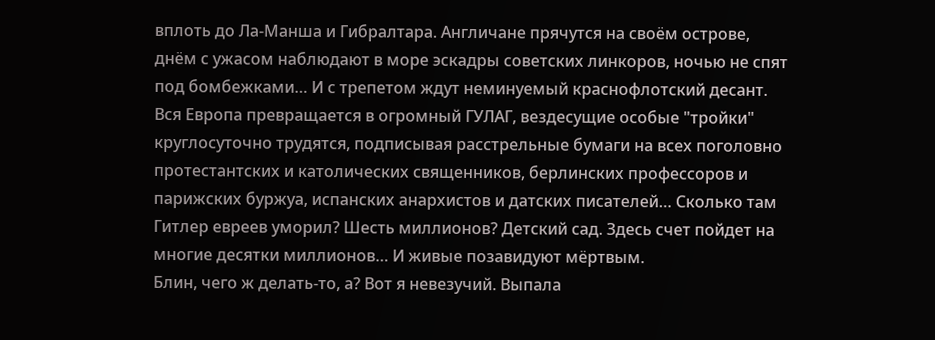вплоть до Ла-Манша и Гибралтара. Англичане прячутся на своём острове, днём с ужасом наблюдают в море эскадры советских линкоров, ночью не спят под бомбежками… И с трепетом ждут неминуемый краснофлотский десант. Вся Европа превращается в огромный ГУЛАГ, вездесущие особые "тройки" круглосуточно трудятся, подписывая расстрельные бумаги на всех поголовно протестантских и католических священников, берлинских профессоров и парижских буржуа, испанских анархистов и датских писателей… Сколько там Гитлер евреев уморил? Шесть миллионов? Детский сад. Здесь счет пойдет на многие десятки миллионов… И живые позавидуют мёртвым.
Блин, чего ж делать-то, а? Вот я невезучий. Выпала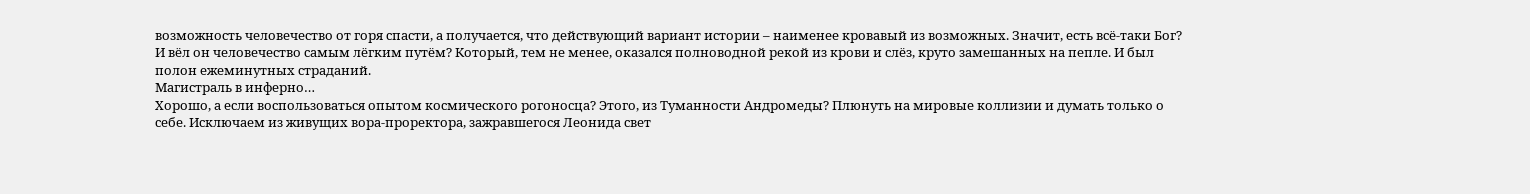возможность человечество от горя спасти, а получается, что действующий вариант истории – наименее кровавый из возможных. Значит, есть всё-таки Бог? И вёл он человечество самым лёгким путём? Который, тем не менее, оказался полноводной рекой из крови и слёз, круто замешанных на пепле. И был полон ежеминутных страданий.
Магистраль в инферно…
Хорошо, а если воспользоваться опытом космического рогоносца? Этого, из Туманности Андромеды? Плюнуть на мировые коллизии и думать только о себе. Исключаем из живущих вора-проректора, зажравшегося Леонида свет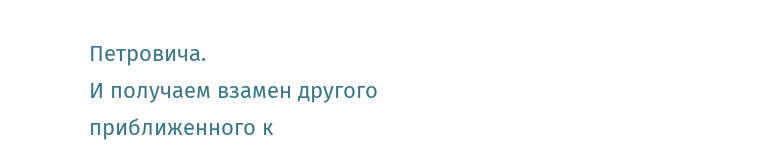Петровича.
И получаем взамен другого приближенного к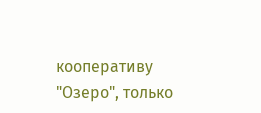кооперативу "Озеро", только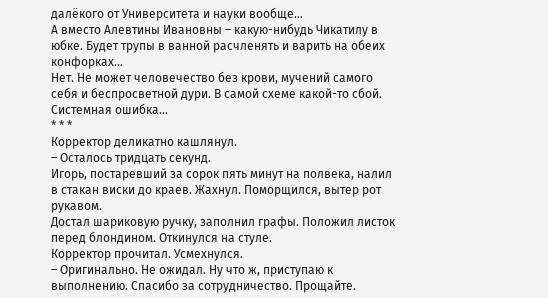далёкого от Университета и науки вообще…
А вместо Алевтины Ивановны – какую-нибудь Чикатилу в юбке. Будет трупы в ванной расчленять и варить на обеих конфорках…
Нет. Не может человечество без крови, мучений самого себя и беспросветной дури. В самой схеме какой-то сбой. Системная ошибка…
* * *
Корректор деликатно кашлянул.
– Осталось тридцать секунд.
Игорь, постаревший за сорок пять минут на полвека, налил в стакан виски до краев. Жахнул. Поморщился, вытер рот рукавом.
Достал шариковую ручку, заполнил графы. Положил листок перед блондином. Откинулся на стуле.
Корректор прочитал. Усмехнулся.
– Оригинально. Не ожидал. Ну что ж, приступаю к выполнению. Спасибо за сотрудничество. Прощайте.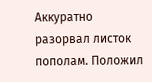Аккуратно разорвал листок пополам. Положил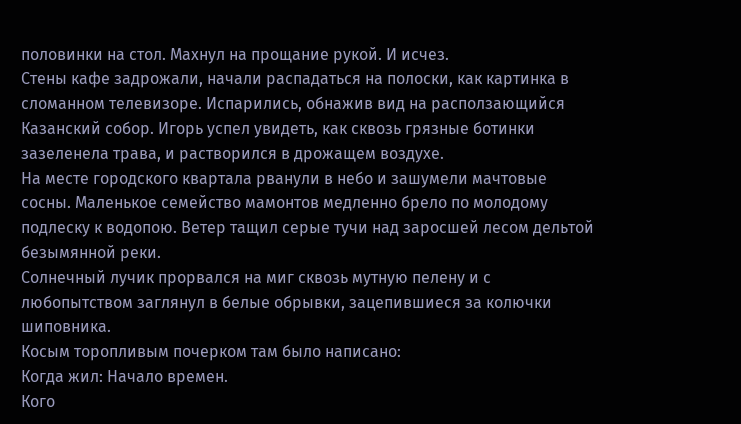половинки на стол. Махнул на прощание рукой. И исчез.
Стены кафе задрожали, начали распадаться на полоски, как картинка в сломанном телевизоре. Испарились, обнажив вид на расползающийся Казанский собор. Игорь успел увидеть, как сквозь грязные ботинки зазеленела трава, и растворился в дрожащем воздухе.
На месте городского квартала рванули в небо и зашумели мачтовые сосны. Маленькое семейство мамонтов медленно брело по молодому подлеску к водопою. Ветер тащил серые тучи над заросшей лесом дельтой безымянной реки.
Солнечный лучик прорвался на миг сквозь мутную пелену и с любопытством заглянул в белые обрывки, зацепившиеся за колючки шиповника.
Косым торопливым почерком там было написано:
Когда жил: Начало времен.
Кого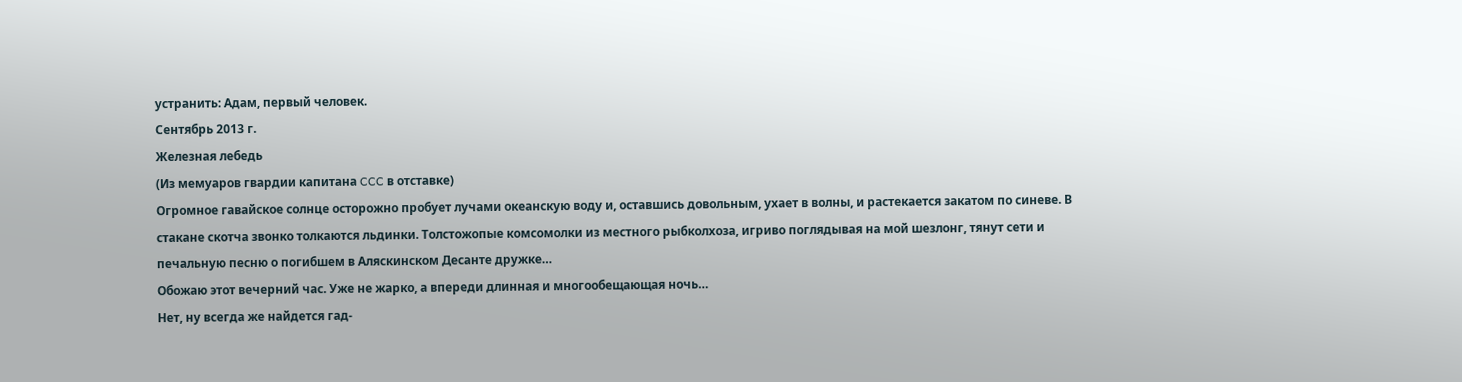устранить: Адам, первый человек.
Сентябрь 2013 г.
Железная лебедь
(Из мемуаров гвардии капитана CCC в отставке)
Огромное гавайское солнце осторожно пробует лучами океанскую воду и, оставшись довольным, ухает в волны, и растекается закатом по синеве. В стакане скотча звонко толкаются льдинки. Толстожопые комсомолки из местного рыбколхоза, игриво поглядывая на мой шезлонг, тянут сети и печальную песню о погибшем в Аляскинском Десанте дружке…
Обожаю этот вечерний час. Уже не жарко, а впереди длинная и многообещающая ночь…
Нет, ну всегда же найдется гад-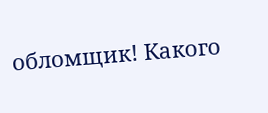обломщик! Какого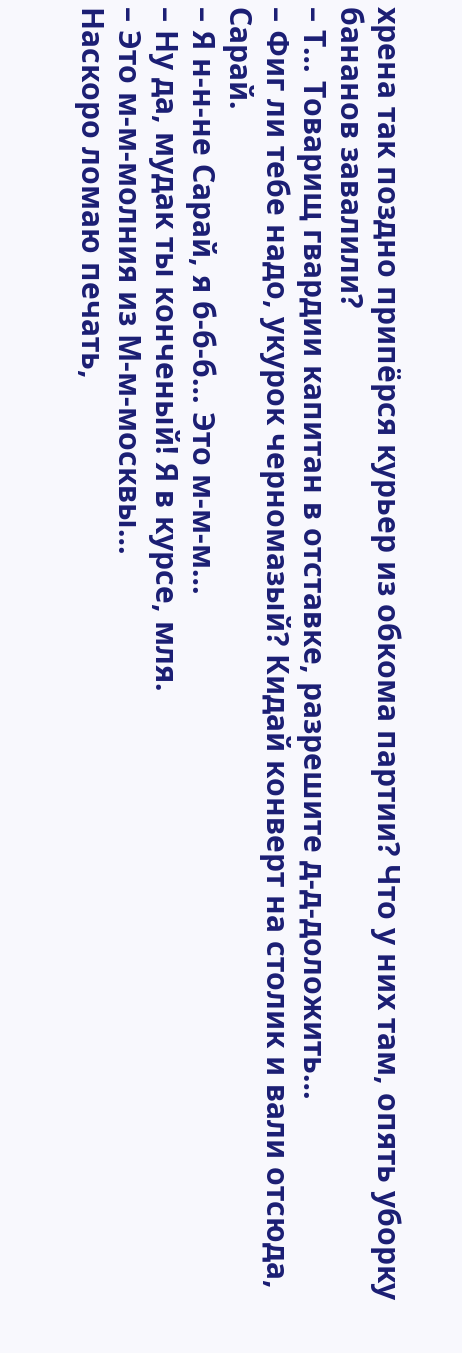хрена так поздно припёрся курьер из обкома партии? Что у них там, опять уборку бананов завалили?
– Т… Товарищ гвардии капитан в отставке, разрешите д-д-доложить…
– Фиг ли тебе надо, укурок черномазый? Кидай конверт на столик и вали отсюда, Сарай.
– Я н-н-не Сарай, я б-б-б… Это м-м-м…
– Ну да, мудак ты конченый! Я в курсе, мля.
– Это м-м-молния из М-м-москвы…
Наскоро ломаю печать,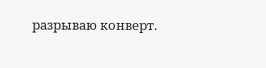разрываю конверт.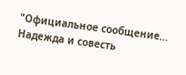"Официальное сообщение… Надежда и совесть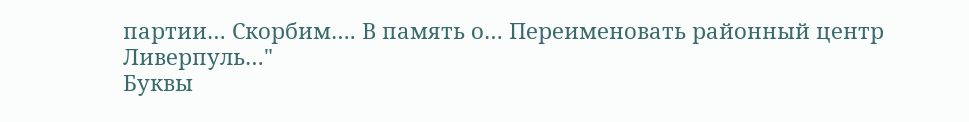партии… Скорбим…. В память о… Переименовать районный центр Ливерпуль…"
Буквы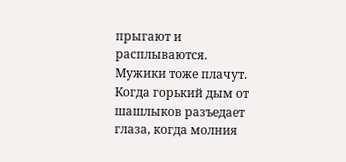прыгают и расплываются.
Мужики тоже плачут. Когда горький дым от шашлыков разъедает глаза, когда молния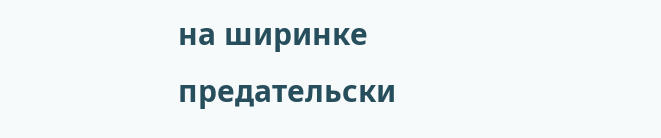на ширинке предательски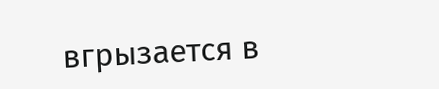вгрызается в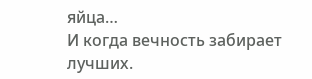яйца…
И когда вечность забирает лучших.